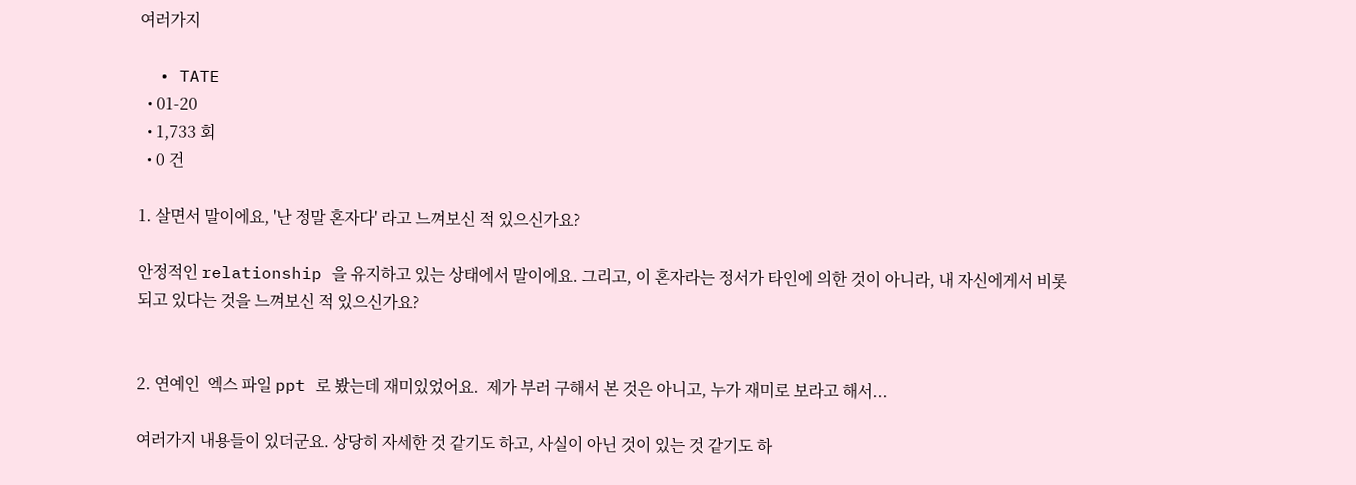여러가지

  • TATE
  • 01-20
  • 1,733 회
  • 0 건

1. 살면서 말이에요, '난 정말 혼자다' 라고 느껴보신 적 있으신가요?

안정적인 relationship 을 유지하고 있는 상태에서 말이에요. 그리고, 이 혼자라는 정서가 타인에 의한 것이 아니라, 내 자신에게서 비롯되고 있다는 것을 느껴보신 적 있으신가요?


2. 연예인  엑스 파일 ppt 로 봤는데 재미있었어요.  제가 부러 구해서 본 것은 아니고, 누가 재미로 보라고 해서...

여러가지 내용들이 있더군요. 상당히 자세한 것 같기도 하고, 사실이 아닌 것이 있는 것 같기도 하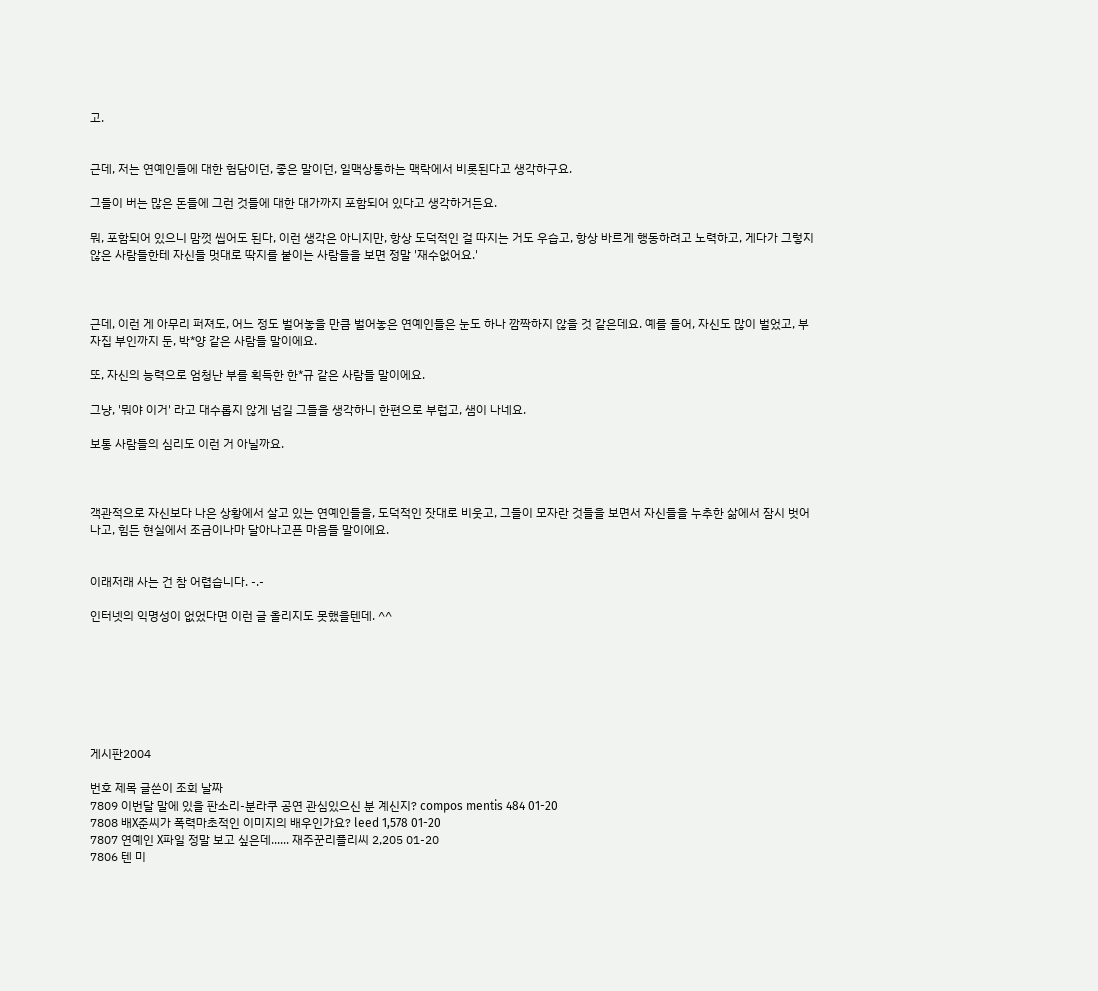고.


근데, 저는 연예인들에 대한 험담이던, 좋은 말이던, 일맥상통하는 맥락에서 비롯된다고 생각하구요.

그들이 버는 많은 돈들에 그런 것들에 대한 대가까지 포함되어 있다고 생각하거든요.

뭐, 포함되어 있으니 맘껏 씹어도 된다, 이런 생각은 아니지만, 항상 도덕적인 걸 따지는 거도 우습고, 항상 바르게 행동하려고 노력하고, 게다가 그렇지 않은 사람들한테 자신들 멋대로 딱지를 붙이는 사람들을 보면 정말 '재수없어요.'



근데, 이런 게 아무리 퍼져도, 어느 정도 벌어놓을 만큼 벌어놓은 연예인들은 눈도 하나 깜짝하지 않을 것 같은데요. 예를 들어, 자신도 많이 벌었고, 부자집 부인까지 둔, 박*양 같은 사람들 말이에요.

또, 자신의 능력으로 엄청난 부를 획득한 한*규 같은 사람들 말이에요.

그냥, '뭐야 이거' 라고 대수롭지 않게 넘길 그들을 생각하니 한편으로 부럽고, 샘이 나네요.

보통 사람들의 심리도 이런 거 아닐까요.



객관적으로 자신보다 나은 상황에서 살고 있는 연예인들을, 도덕적인 잣대로 비웃고, 그들이 모자란 것들을 보면서 자신들을 누추한 삶에서 잠시 벗어나고, 힘든 현실에서 조금이나마 달아나고픈 마음들 말이에요.


이래저래 사는 건 참 어렵습니다. -.-

인터넷의 익명성이 없었다면 이런 글 올리지도 못했을텐데. ^^







게시판2004

번호 제목 글쓴이 조회 날짜
7809 이번달 말에 있을 판소리-분라쿠 공연 관심있으신 분 계신지? compos mentis 484 01-20
7808 배X준씨가 폭력마초적인 이미지의 배우인가요? leed 1,578 01-20
7807 연예인 X파일 정말 보고 싶은데...... 재주꾼리플리씨 2,205 01-20
7806 텐 미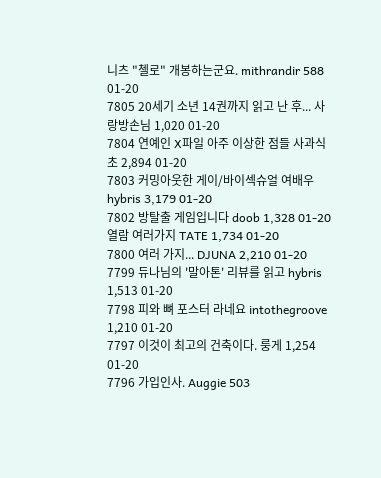니츠 "첼로" 개봉하는군요. mithrandir 588 01-20
7805 20세기 소년 14권까지 읽고 난 후... 사랑방손님 1,020 01-20
7804 연예인 X파일 아주 이상한 점들 사과식초 2,894 01-20
7803 커밍아웃한 게이/바이섹슈얼 여배우 hybris 3,179 01-20
7802 방탈출 게임입니다 doob 1,328 01-20
열람 여러가지 TATE 1,734 01-20
7800 여러 가지... DJUNA 2,210 01-20
7799 듀나님의 '말아톤' 리뷰를 읽고 hybris 1,513 01-20
7798 피와 뼈 포스터 라네요 intothegroove 1,210 01-20
7797 이것이 최고의 건축이다. 룽게 1,254 01-20
7796 가입인사. Auggie 503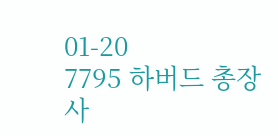01-20
7795 하버드 총장 사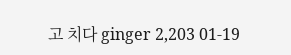고 치다 ginger 2,203 01-19